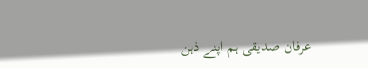عرفان صدیقی ہم اپنے ذہن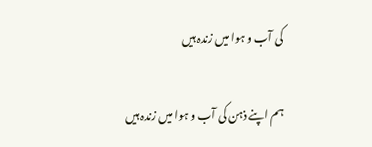کی آب و ہوا میں زندہ ہیں

ہم اپنے ذہن کی آب و ہوا میں زندہ ہیں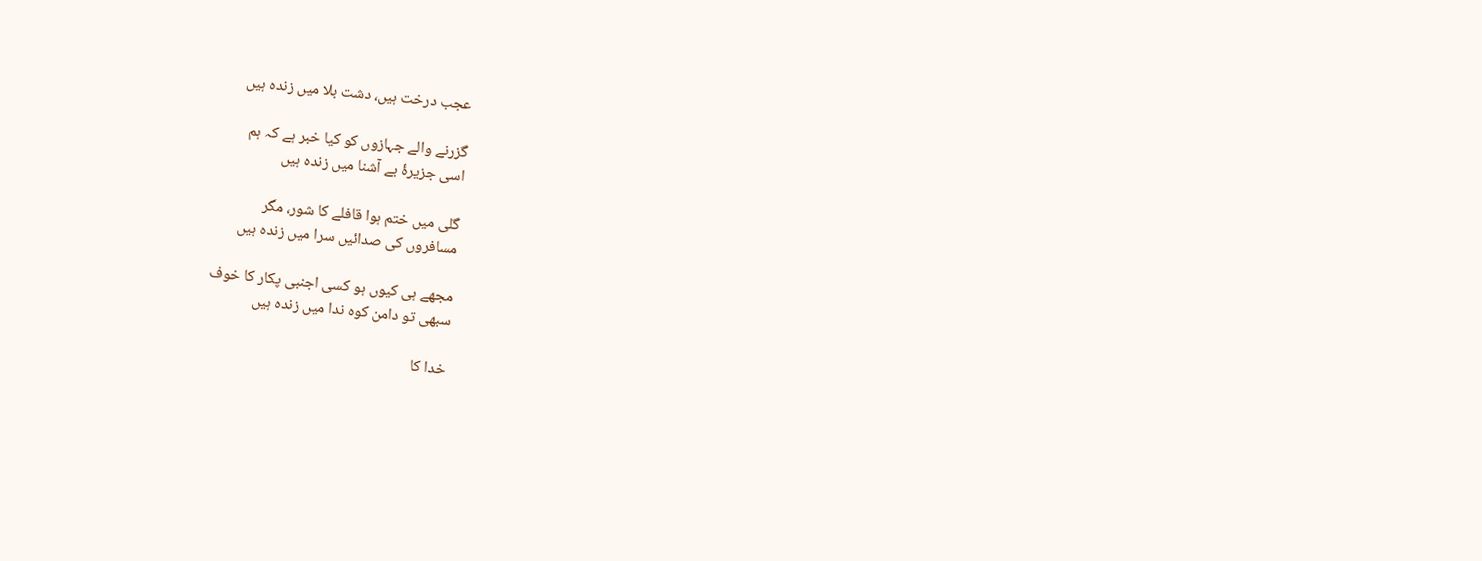عجب درخت ہیں، دشت بلا میں زندہ ہیں

گزرنے والے جہازوں کو کیا خبر ہے کہ ہم
اسی جزیرۂ بے آشنا میں زندہ ہیں

گلی میں ختم ہوا قافلے کا شور، مگر
مسافروں کی صدائیں سرا میں زندہ ہیں

مجھے ہی کیوں ہو کسی اجنبی پکار کا خوف
سبھی تو دامن کوہ ندا میں زندہ ہیں

خدا کا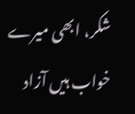شکر، ابھی میرے خواب ہیں آزاد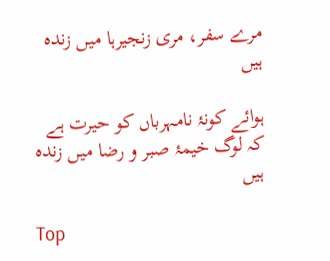مرے سفر، مری زنجیرہا میں زندہ ہیں

ہوائے کونۂ نامہرباں کو حیرت ہے
کہ لوگ خیمۂ صبر و رضا میں زندہ ہیں

Top